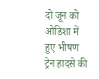दो जून को ओडिशा में हुए भीषण ट्रेन हादसे की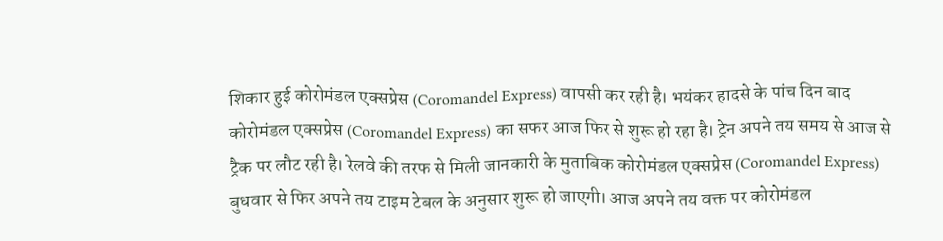शिकार हुई कोरोमंडल एक्सप्रेस (Coromandel Express) वापसी कर रही है। भयंकर हादसे के पांच दिन बाद कोरोमंडल एक्सप्रेस (Coromandel Express) का सफर आज फिर से शुरू हो रहा है। ट्रेन अपने तय समय से आज से ट्रैक पर लौट रही है। रेलवे की तरफ से मिली जानकारी के मुताबिक कोरोमंडल एक्सप्रेस (Coromandel Express) बुधवार से फिर अपने तय टाइम टेबल के अनुसार शुरू हो जाएगी। आज अपने तय वक्त पर कोरोमंडल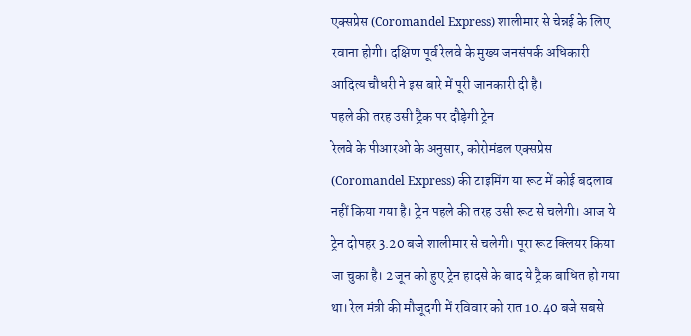एक्सप्रेस (Coromandel Express) शालीमार से चेन्नई के लिए रवाना होगी। दक्षिण पूर्व रेलवे के मुख्य जनसंपर्क अधिकारी आदित्य चौधरी ने इस बारे में पूरी जानकारी दी है।
पहले की तरह उसी ट्रैक पर दौड़ेगी ट्रेन
रेलवे के पीआरओ के अनुसार, कोरोमंडल एक्सप्रेस (Coromandel Express) की टाइमिंग या रूट में कोई बदलाव नहीं किया गया है। ट्रेन पहले की तरह उसी रूट से चलेगी। आज ये ट्रेन दोपहर 3.20 बजे शालीमार से चलेगी। पूरा रूट क्लियर किया जा चुका है। 2 जून को हुए ट्रेन हादसे के बाद ये ट्रैक बाधित हो गया था। रेल मंत्री की मौजूदगी में रविवार को रात 10.40 बजे सबसे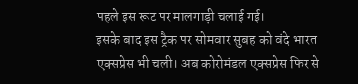पहले इस रूट पर मालगाड़ी चलाई गई।
इसके बाद इस ट्रैक पर सोमवार सुबह को वंदे भारत एक्सप्रेस भी चली। अब कोरोमंडल एक्सप्रेस फिर से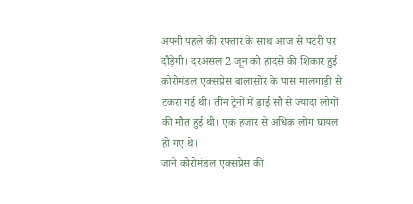अपनी पहले की रफ्तार के साथ आज से पटरी पर दौड़ेगी। दरअसल 2 जून को हादसे की शिकार हुई कोरोमंडल एक्सप्रेस बालासोर के पास मालगाड़ी से टकरा गई थी। तीन ट्रेनों में ढ़ाई सौ से ज्यादा लोगों की मौत हुई थी। एक हजार से अधिक लोग घायल हो गए थे।
जाने कोरोमंडल एक्सप्रेस की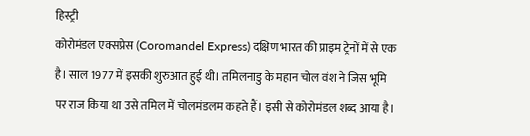हिस्ट्री
कोरोमंडल एक्सप्रेस (Coromandel Express) दक्षिण भारत की प्राइम ट्रेनों में से एक है। साल 1977 में इसकी शुरुआत हुई थी। तमिलनाडु के महान चोल वंश ने जिस भूमि पर राज किया था उसे तमिल में चोलमंडलम कहते हैं। इसी से कोरोमंडल शब्द आया है।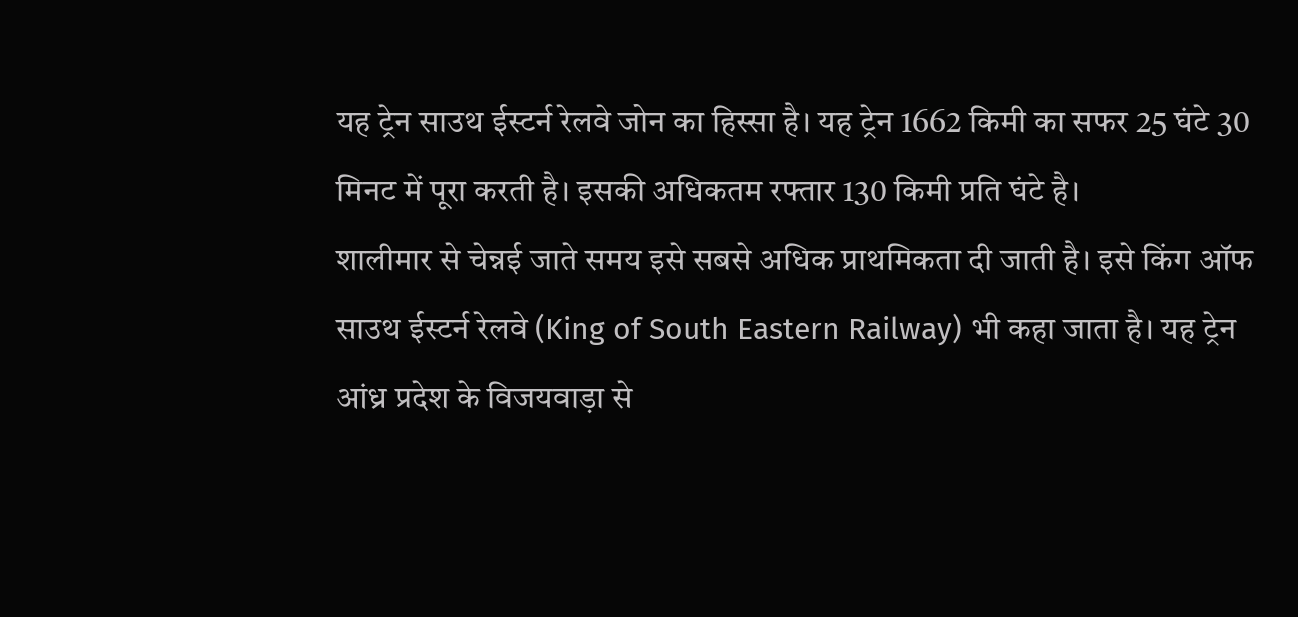यह ट्रेन साउथ ईस्टर्न रेलवे जोन का हिस्सा है। यह ट्रेन 1662 किमी का सफर 25 घंटे 30 मिनट में पूरा करती है। इसकी अधिकतम रफ्तार 130 किमी प्रति घंटे है।
शालीमार से चेन्नई जाते समय इसे सबसे अधिक प्राथमिकता दी जाती है। इसे किंग ऑफ साउथ ईस्टर्न रेलवे (King of South Eastern Railway) भी कहा जाता है। यह ट्रेन आंध्र प्रदेश के विजयवाड़ा से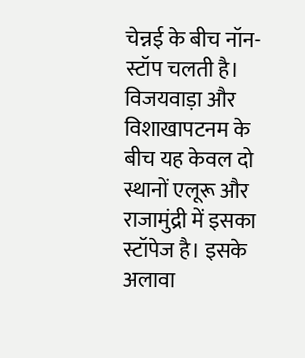चेन्नई के बीच नॉन-स्टॉप चलती है। विजयवाड़ा और विशाखापटनम के बीच यह केवल दो स्थानों एलूरू और राजामुंद्री में इसका स्टॉपेज है। इसके अलावा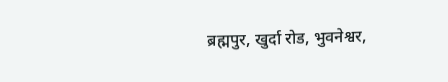ब्रह्मपुर, खुर्दा रोड, भुवनेश्वर,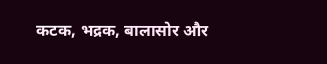कटक, भद्रक, बालासोर और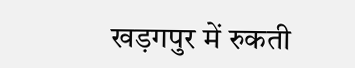खड़गपुर में रुकती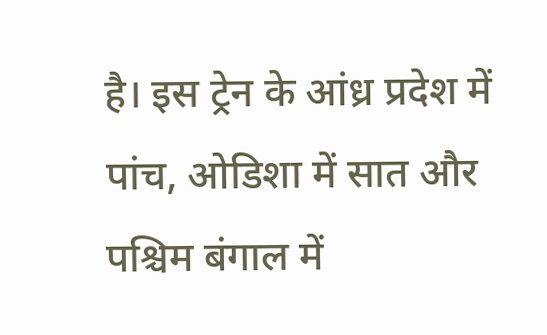है। इस ट्रेन के आंध्र प्रदेश में पांच, ओडिशा में सात और पश्चिम बंगाल में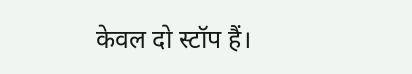केवल दो स्टॉप हैं।